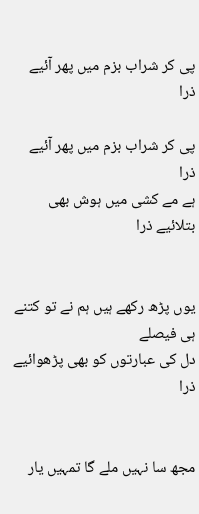پی کر شراب بزم میں پھر آئیے ذرا

پی کر شراب بزم میں پھر آئیے ذرا
ہے مے کشی میں ہوش بھی بتلائیے ذرا


یوں پڑھ رکھے ہیں ہم نے تو کتنے ہی فیصلے
دل کی عبارتوں کو بھی پڑھوائیے ذرا


مجھ سا نہیں ملے گا تمہیں یار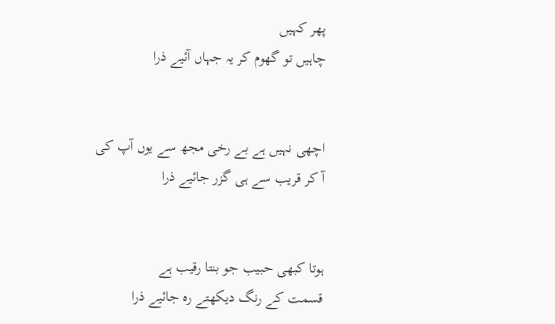پھر کہیں
چاہیں تو گھوم کر یہ جہاں آئیے ذرا


اچھی نہیں ہے بے رخی مجھ سے یوں آپ کی
آ کر قریب سے ہی گزر جائیے ذرا


ہوتا کبھی حبیب جو بنتا رقیب ہے
قسمت کے رنگ دیکھتے رہ جائیے ذرا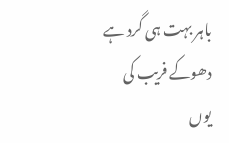باہر بہت ہی گرد ہے دھوکے فریب کی
یوں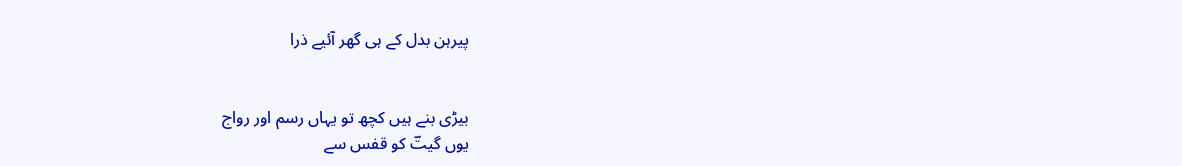پیرہن بدل کے ہی گھر آئیے ذرا


بیڑی بنے ہیں کچھ تو یہاں رسم اور رواج
یوں گیتؔ کو قفس سے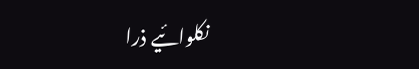نکلوائیے ذرا